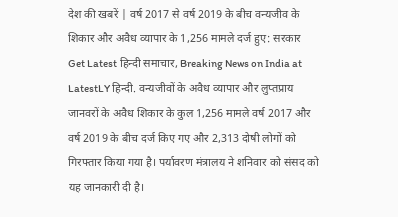देश की खबरें | वर्ष 2017 से वर्ष 2019 के बीच वन्यजीव के शिकार और अवैध व्यापार के 1,256 मामले दर्ज हुए: सरकार
Get Latest हिन्दी समाचार, Breaking News on India at LatestLY हिन्दी. वन्यजीवों के अवैध व्यापार और लुप्तप्राय जानवरों के अवैध शिकार के कुल 1,256 मामले वर्ष 2017 और वर्ष 2019 के बीच दर्ज किए गए और 2,313 दोषी लोगों को गिरफ्तार किया गया है। पर्यावरण मंत्रालय ने शनिवार को संसद को यह जानकारी दी है।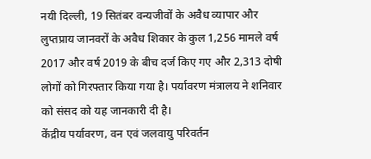नयी दिल्ली, 19 सितंबर वन्यजीवों के अवैध व्यापार और लुप्तप्राय जानवरों के अवैध शिकार के कुल 1,256 मामले वर्ष 2017 और वर्ष 2019 के बीच दर्ज किए गए और 2,313 दोषी लोगों को गिरफ्तार किया गया है। पर्यावरण मंत्रालय ने शनिवार को संसद को यह जानकारी दी है।
केंद्रीय पर्यावरण, वन एवं जलवायु परिवर्तन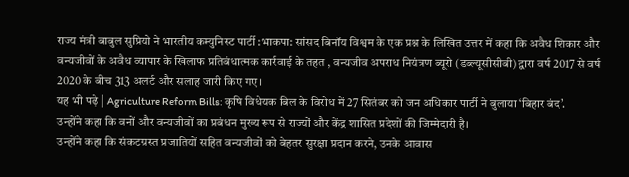राज्य मंत्री बाबुल सुप्रियो ने भारतीय कम्युनिस्ट पार्टी :भाकपा: सांसद बिनॉय विश्वम के एक प्रश्न के लिखित उत्तर में कहा कि अवैध शिकार और वन्यजीवों के अवैध व्यापार के खिलाफ प्रतिबंधात्मक कार्रवाई के तहत , वन्यजीव अपराध नियंत्रण ब्यूरो (डब्ल्यूसीसीबी) द्वारा वर्ष 2017 से वर्ष 2020 के बीच 313 अलर्ट और सलाह जारी किए गए।
यह भी पढ़े | Agriculture Reform Bills: कृषि विधेयक बिल के विरोध में 27 सितंबर को जन अधिकार पार्टी ने बुलाया ‘बिहार बंद’.
उन्होंने कहा कि वनों और वन्यजीवों का प्रबंधन मुख्य रूप से राज्यों और केंद्र शासित प्रदेशों की जिम्मेदारी है।
उन्होंने कहा कि संकटग्रस्त प्रजातियों सहित वन्यजीवों को बेहतर सुरक्षा प्रदान करने, उनके आवास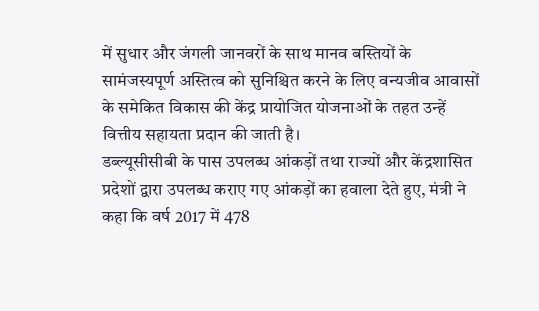में सुधार और जंगली जानवरों के साथ मानव बस्तियों के सामंजस्यपूर्ण अस्तित्व को सुनिश्चित करने के लिए वन्यजीव आवासों के समेकित विकास की केंद्र प्रायोजित योजनाओं के तहत उन्हें वित्तीय सहायता प्रदान की जाती है।
डब्ल्यूसीसीबी के पास उपलब्ध आंकड़ों तथा राज्यों और केंद्रशासित प्रदेशों द्वारा उपलब्ध कराए गए आंकड़ों का हवाला देते हुए, मंत्री ने कहा कि वर्ष 2017 में 478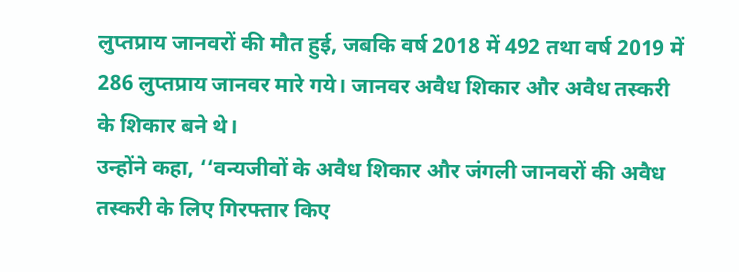लुप्तप्राय जानवरों की मौत हुई, जबकि वर्ष 2018 में 492 तथा वर्ष 2019 में 286 लुप्तप्राय जानवर मारे गये। जानवर अवैध शिकार और अवैध तस्करी के शिकार बने थे।
उन्होंने कहा, ‘‘वन्यजीवों के अवैध शिकार और जंगली जानवरों की अवैध तस्करी के लिए गिरफ्तार किए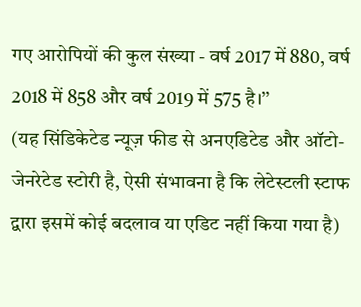गए आरोपियों की कुल संख्या - वर्ष 2017 में 880, वर्ष 2018 में 858 और वर्ष 2019 में 575 है।’’
(यह सिंडिकेटेड न्यूज़ फीड से अनएडिटेड और ऑटो-जेनरेटेड स्टोरी है, ऐसी संभावना है कि लेटेस्टली स्टाफ द्वारा इसमें कोई बदलाव या एडिट नहीं किया गया है)